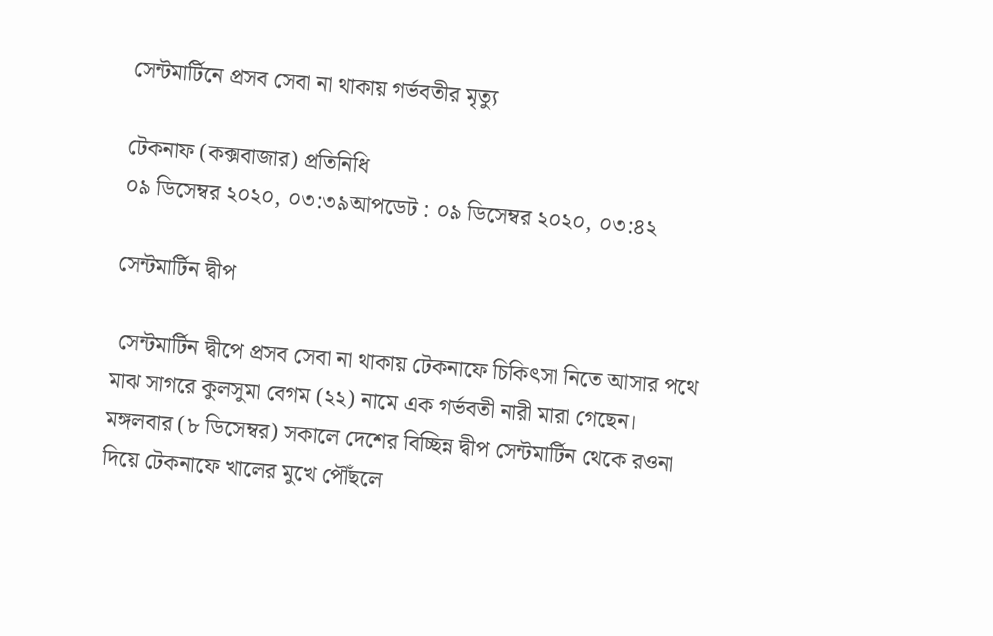সেন্টমার্টিনে প্রসব সেবা না থাকায় গর্ভবতীর মৃত্যু

টেকনাফ (কক্সবাজার) প্রতিনিধি
০৯ ডিসেম্বর ২০২০, ০৩:৩৯আপডেট : ০৯ ডিসেম্বর ২০২০, ০৩:৪২

সেন্টমার্টিন দ্বীপ

 সেন্টমার্টিন দ্বীপে প্রসব সেবা না থাকায় টেকনাফে চিকিৎসা নিতে আসার পথে মাঝ সাগরে কুলসুমা বেগম (২২) নামে এক গর্ভবতী নারী মারা গেছেন। মঙ্গলবার (৮ ডিসেম্বর) সকালে দেশের বিচ্ছিন্ন দ্বীপ সেন্টমার্টিন থেকে রওনা দিয়ে টেকনাফে খালের মুখে পৌঁছলে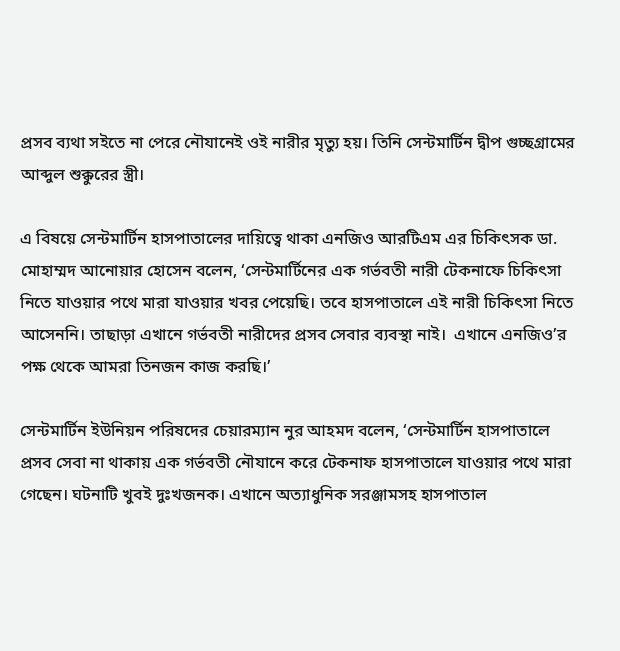প্রসব ব্যথা সইতে না পেরে নৌযানেই ওই নারীর মৃত্যু হয়। তিনি সেন্টমার্টিন দ্বীপ গুচ্ছগ্রামের আব্দুল শুক্কুরের স্ত্রী।

এ বিষয়ে সেন্টমার্টিন হাসপাতালের দায়িত্বে থাকা এনজিও আরটিএম এর চিকিৎসক ডা. মোহাম্মদ আনোয়ার হোসেন বলেন, ‘সেন্টমার্টিনের এক গর্ভবতী নারী টেকনাফে চিকিৎসা নিতে যাওয়ার পথে মারা যাওয়ার খবর পেয়েছি। তবে হাসপাতালে এই নারী চিকিৎসা নিতে আসেননি। তাছাড়া এখানে গর্ভবতী নারীদের প্রসব সেবার ব্যবস্থা নাই।  এখানে এনজিও’র পক্ষ থেকে আমরা তিনজন কাজ করছি।’

সেন্টমার্টিন ইউনিয়ন পরিষদের চেয়ারম্যান নুর আহমদ বলেন, ‘সেন্টমার্টিন হাসপাতালে প্রসব সেবা না থাকায় এক গর্ভবতী নৌযানে করে টেকনাফ হাসপাতালে যাওয়ার পথে মারা গেছেন। ঘটনাটি খুবই দুঃখজনক। এখানে অত্যাধুনিক সরঞ্জামসহ হাসপাতাল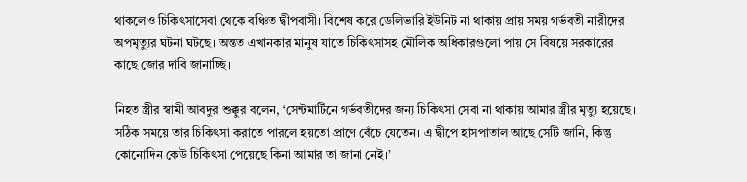থাকলেও চিকিৎসাসেবা থেকে বঞ্চিত দ্বীপবাসী। বিশেষ করে ডেলিভারি ইউনিট না থাকায় প্রায় সময় গর্ভবতী নারীদের অপমৃত্যুর ঘটনা ঘটছে। অন্তত এখানকার মানুষ যাতে চিকিৎসাসহ মৌলিক অধিকারগুলো পায় সে বিষয়ে সরকারের কাছে জোর দাবি জানাচ্ছি।

নিহত স্ত্রীর স্বামী আবদুর শুক্কুর বলেন, ‘সেন্টমার্টিনে গর্ভবতীদের জন্য চিকিৎসা সেবা না থাকায় আমার স্ত্রীর মৃত্যু হয়েছে। সঠিক সময়ে তার চিকিৎসা করাতে পারলে হয়তো প্রাণে বেঁচে যেতেন। এ দ্বীপে হাসপাতাল আছে সেটি জানি, কিন্তু কোনোদিন কেউ চিকিৎসা পেয়েছে কিনা আমার তা জানা নেই।’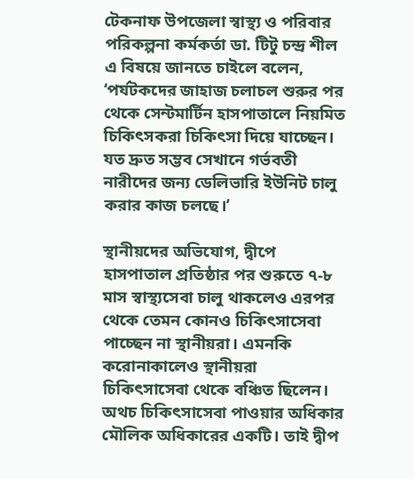টেকনাফ উপজেলা স্বাস্থ্য ও পরিবার পরিকল্পনা কর্মকর্তা ডা. টিটু চন্দ্র শীল এ বিষয়ে জানতে চাইলে বলেন, ‘পর্যটকদের জাহাজ চলাচল শুরুর পর থেকে সেন্টমার্টিন হাসপাতালে নিয়মিত চিকিৎসকরা চিকিৎসা দিয়ে যাচ্ছেন। যত দ্রুত সম্ভব সেখানে গর্ভবতী নারীদের জন্য ডেলিভারি ইউনিট চালু করার কাজ চলছে।’

স্থানীয়দের অভিযোগ, দ্বীপে হাসপাতাল প্রতিষ্ঠার পর শুরুতে ৭-৮ মাস স্বাস্থ্যসেবা চালু থাকলেও এরপর থেকে তেমন কোনও চিকিৎসাসেবা পাচ্ছেন না স্থানীয়রা। এমনকি করোনাকালেও স্থানীয়রা চিকিৎসাসেবা থেকে বঞ্চিত ছিলেন। অথচ চিকিৎসাসেবা পাওয়ার অধিকার মৌলিক অধিকারের একটি। তাই দ্বীপ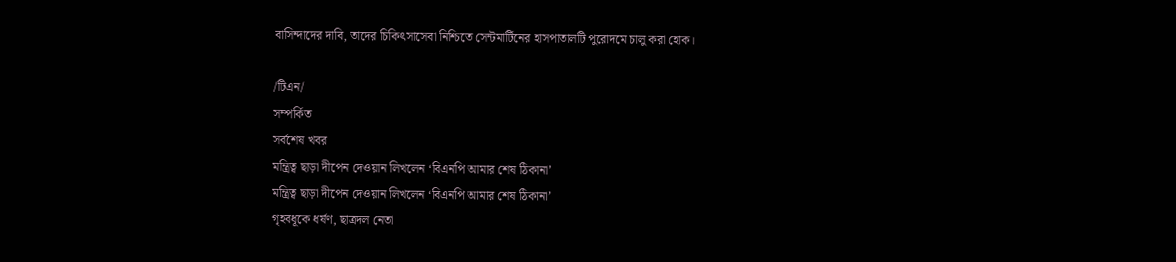বাসিন্দাদের দাবি, তাদের চিকিৎসাসেবা নিশ্চিতে সেন্টমার্টিনের হাসপাতালটি পুরোদমে চালু করা হোক।

/টিএন/
সম্পর্কিত
সর্বশেষ খবর
মন্ত্রিত্ব ছাড়া দীপেন দেওয়ান লিখলেন ‘বিএনপি আমার শেষ ঠিকানা’
মন্ত্রিত্ব ছাড়া দীপেন দেওয়ান লিখলেন ‘বিএনপি আমার শেষ ঠিকানা’
গৃহবধূকে ধর্ষণ, ছাত্রদল নেতা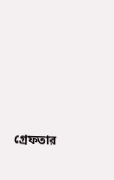গ্রেফতার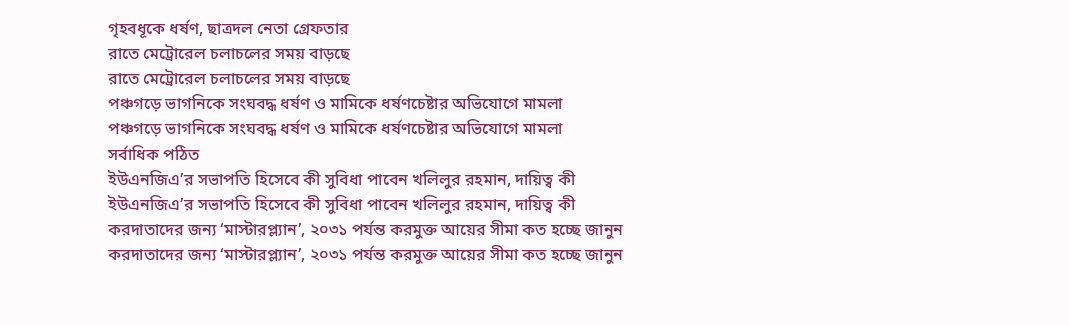গৃহবধূকে ধর্ষণ, ছাত্রদল নেতা গ্রেফতার
রাতে মেট্রোরেল চলাচলের সময় বাড়ছে
রাতে মেট্রোরেল চলাচলের সময় বাড়ছে
পঞ্চগড়ে ভাগনিকে সংঘবদ্ধ ধর্ষণ ও মামিকে ধর্ষণচেষ্টার অভিযোগে মামলা
পঞ্চগড়ে ভাগনিকে সংঘবদ্ধ ধর্ষণ ও মামিকে ধর্ষণচেষ্টার অভিযোগে মামলা
সর্বাধিক পঠিত
ইউএনজিএ’র সভাপতি হিসেবে কী সুবিধা পাবেন খলিলুর রহমান, দায়িত্ব কী
ইউএনজিএ’র সভাপতি হিসেবে কী সুবিধা পাবেন খলিলুর রহমান, দায়িত্ব কী
করদাতাদের জন্য ‘মাস্টারপ্ল্যান’, ২০৩১ পর্যন্ত করমুক্ত আয়ের সীমা কত হচ্ছে জানুন
করদাতাদের জন্য ‘মাস্টারপ্ল্যান’, ২০৩১ পর্যন্ত করমুক্ত আয়ের সীমা কত হচ্ছে জানুন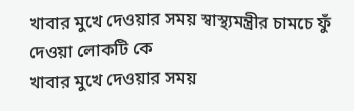খাবার মুখে দেওয়ার সময় স্বাস্থ্যমন্ত্রীর চামচে ফুঁ দেওয়া লোকটি কে
খাবার মুখে দেওয়ার সময়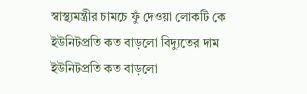স্বাস্থ্যমন্ত্রীর চামচে ফুঁ দেওয়া লোকটি কে
ইউনিটপ্রতি কত বাড়লো বিদ্যুতের দাম
ইউনিটপ্রতি কত বাড়লো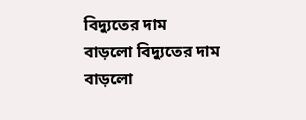বিদ্যুতের দাম
বাড়লো বিদ্যুতের দাম
বাড়লো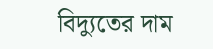বিদ্যুতের দাম